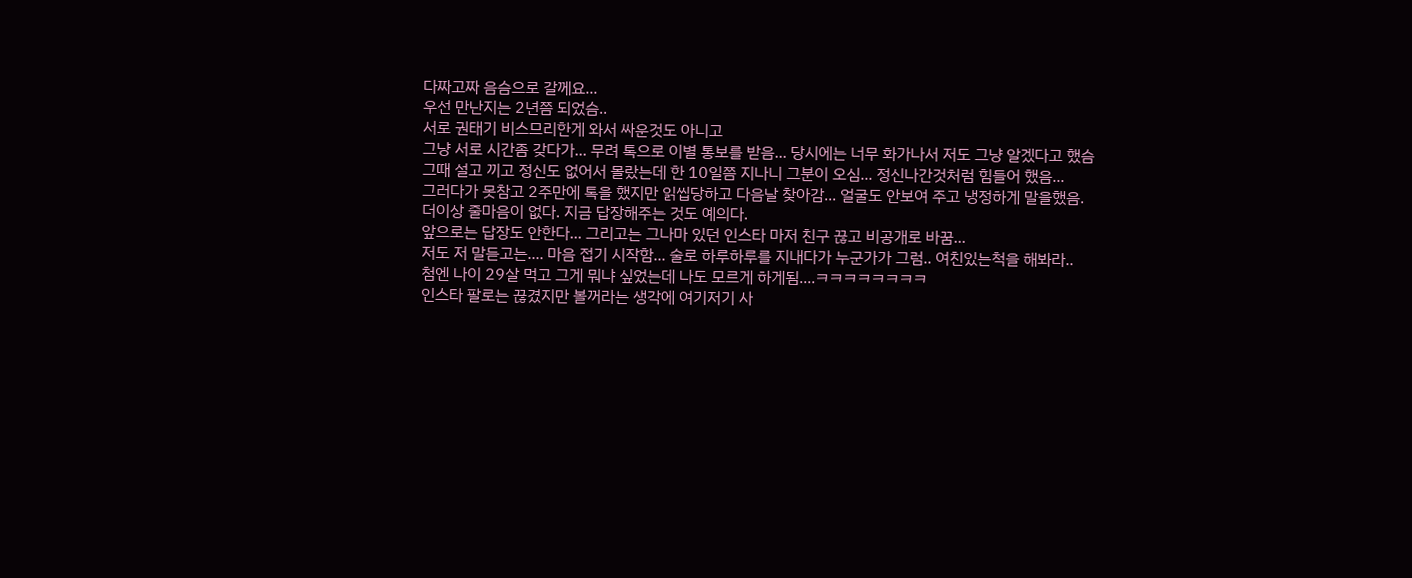다짜고짜 음슴으로 갈께요...
우선 만난지는 2년쯤 되었슴..
서로 권태기 비스므리한게 와서 싸운것도 아니고
그냥 서로 시간좀 갖다가... 무려 톡으로 이별 통보를 받음... 당시에는 너무 화가나서 저도 그냥 알겠다고 했슴
그때 설고 끼고 정신도 없어서 몰랐는데 한 10일쯤 지나니 그분이 오심... 정신나간것처럼 힘들어 했음...
그러다가 못참고 2주만에 톡을 했지만 읽씹당하고 다음날 찾아감... 얼굴도 안보여 주고 냉정하게 말을했음.
더이상 줄마음이 없다. 지금 답장해주는 것도 예의다.
앞으로는 답장도 안한다... 그리고는 그나마 있던 인스타 마저 친구 끊고 비공개로 바꿈...
저도 저 말듣고는.... 마음 접기 시작함... 술로 하루하루를 지내다가 누군가가 그럼.. 여친있는척을 해봐라..
첨엔 나이 29살 먹고 그게 뭐냐 싶었는데 나도 모르게 하게됨....ㅋㅋㅋㅋㅋㅋㅋㅋ
인스타 팔로는 끊겼지만 볼꺼라는 생각에 여기저기 사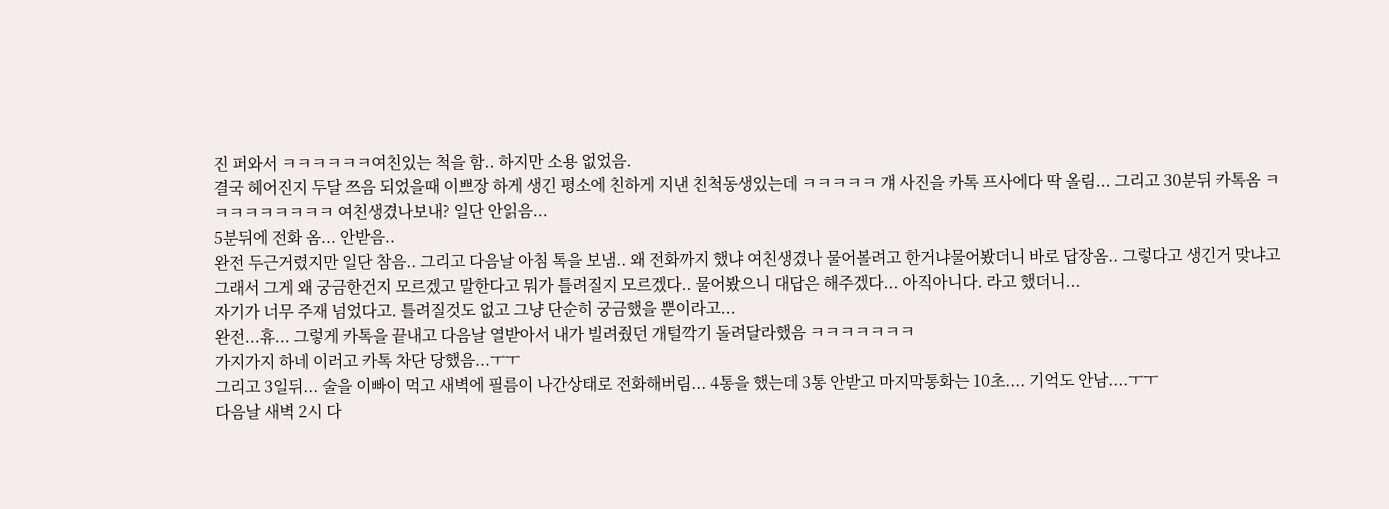진 퍼와서 ㅋㅋㅋㅋㅋㅋ여친있는 척을 함.. 하지만 소용 없었음.
결국 헤어진지 두달 쯔음 되었을때 이쁘장 하게 생긴 평소에 친하게 지낸 친척동생있는데 ㅋㅋㅋㅋㅋ 걔 사진을 카톡 프사에다 딱 올림... 그리고 30분뒤 카톡옴 ㅋㅋㅋㅋㅋㅋㅋㅋㅋ 여친생겼나보내? 일단 안읽음...
5분뒤에 전화 옴... 안받음..
완전 두근거렸지만 일단 참음.. 그리고 다음날 아침 톡을 보냄.. 왜 전화까지 했냐 여친생겼나 물어볼려고 한거냐물어봤더니 바로 답장옴.. 그렇다고 생긴거 맞냐고
그래서 그게 왜 궁금한건지 모르겠고 말한다고 뭐가 틀려질지 모르겠다.. 물어봤으니 대답은 해주겠다... 아직아니다. 라고 했더니...
자기가 너무 주재 넘었다고. 틀려질것도 없고 그냥 단순히 궁금했을 뿐이라고...
완전...휴... 그렇게 카톡을 끝내고 다음날 열받아서 내가 빌려줬던 개털깍기 돌려달라했음 ㅋㅋㅋㅋㅋㅋㅋ
가지가지 하네 이러고 카톡 차단 당했음...ㅜㅜ
그리고 3일뒤... 술을 이빠이 먹고 새벽에 필름이 나간상태로 전화해버림... 4통을 했는데 3통 안받고 마지막통화는 10초.... 기억도 안남....ㅜㅜ
다음날 새벽 2시 다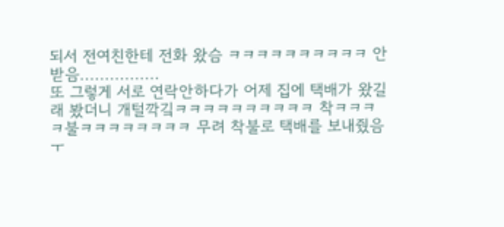되서 전여친한테 전화 왔슴 ㅋㅋㅋㅋㅋㅋㅋㅋㅋㅋ 안받음................
또 그렇게 서로 연락안하다가 어제 집에 택배가 왔길래 봤더니 개털깍깈ㅋㅋㅋㅋㅋㅋㅋㅋㅋㅋ 착ㅋㅋㅋㅋ불ㅋㅋㅋㅋㅋㅋㅋㅋ 무려 착불로 택배를 보내줬음 ㅜ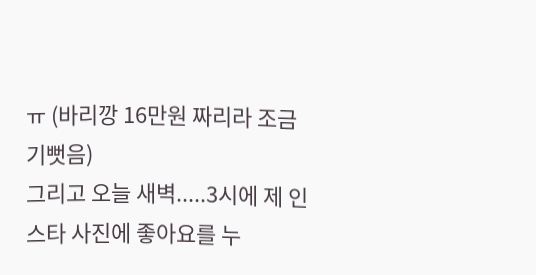ㅠ (바리깡 16만원 짜리라 조금 기뻣음)
그리고 오늘 새벽.....3시에 제 인스타 사진에 좋아요를 누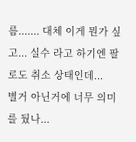름....... 대체 이게 뭔가 싶고... 실수 라고 하기엔 팔로도 취소 상태인데...
별거 아닌거에 너무 의미를 뒀나...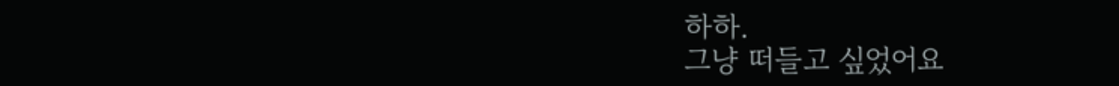하하.
그냥 떠들고 싶었어요